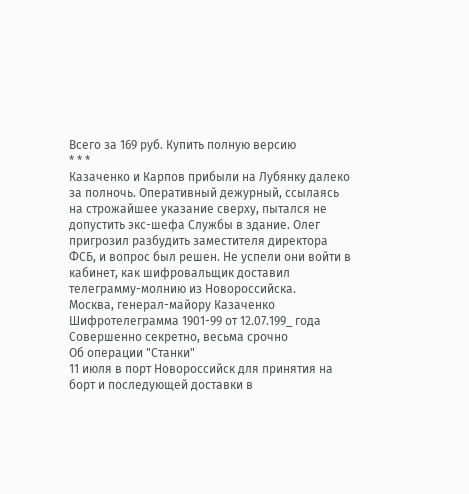Всего за 169 руб. Купить полную версию
* * *
Казаченко и Карпов прибыли на Лубянку далеко за полночь. Оперативный дежурный, ссылаясь на строжайшее указание сверху, пытался не допустить экс-шефа Службы в здание. Олег пригрозил разбудить заместителя директора ФСБ, и вопрос был решен. Не успели они войти в кабинет, как шифровальщик доставил телеграмму-молнию из Новороссийска.
Москва, генерал-майору Казаченко
Шифротелеграмма 1901-99 от 12.07.199_ года
Совершенно секретно, весьма срочно
Об операции "Станки"
11 июля в порт Новороссийск для принятия на борт и последующей доставки в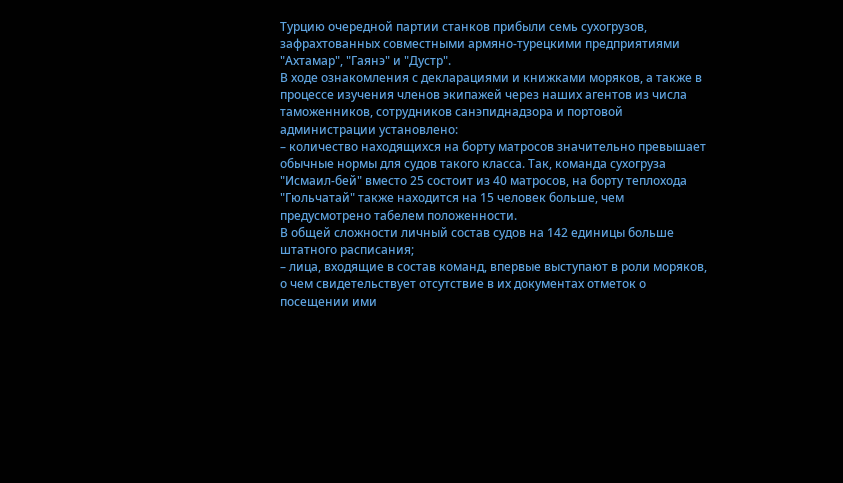Турцию очередной партии станков прибыли семь сухогрузов, зафрахтованных совместными армяно-турецкими предприятиями "Ахтамар", "Гаянэ" и "Дустр".
В ходе ознакомления с декларациями и книжками моряков, а также в процессе изучения членов экипажей через наших агентов из числа таможенников, сотрудников санэпиднадзора и портовой администрации установлено:
– количество находящихся на борту матросов значительно превышает обычные нормы для судов такого класса. Так, команда сухогруза "Исмаил-бей" вместо 25 состоит из 40 матросов, на борту теплохода "Гюльчатай" также находится на 15 человек больше, чем предусмотрено табелем положенности.
В общей сложности личный состав судов на 142 единицы больше штатного расписания;
– лица, входящие в состав команд, впервые выступают в роли моряков, о чем свидетельствует отсутствие в их документах отметок о посещении ими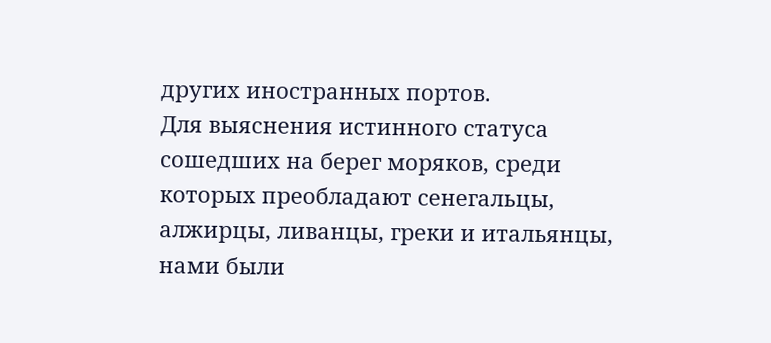других иностранных портов.
Для выяснения истинного статуса сошедших на берег моряков, среди которых преобладают сенегальцы, алжирцы, ливанцы, греки и итальянцы, нами были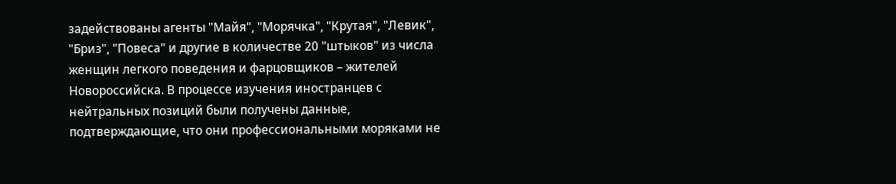задействованы агенты "Майя", "Морячка", "Крутая", "Левик", "Бриз", "Повеса" и другие в количестве 20 "штыков" из числа женщин легкого поведения и фарцовщиков – жителей Новороссийска. В процессе изучения иностранцев с нейтральных позиций были получены данные, подтверждающие, что они профессиональными моряками не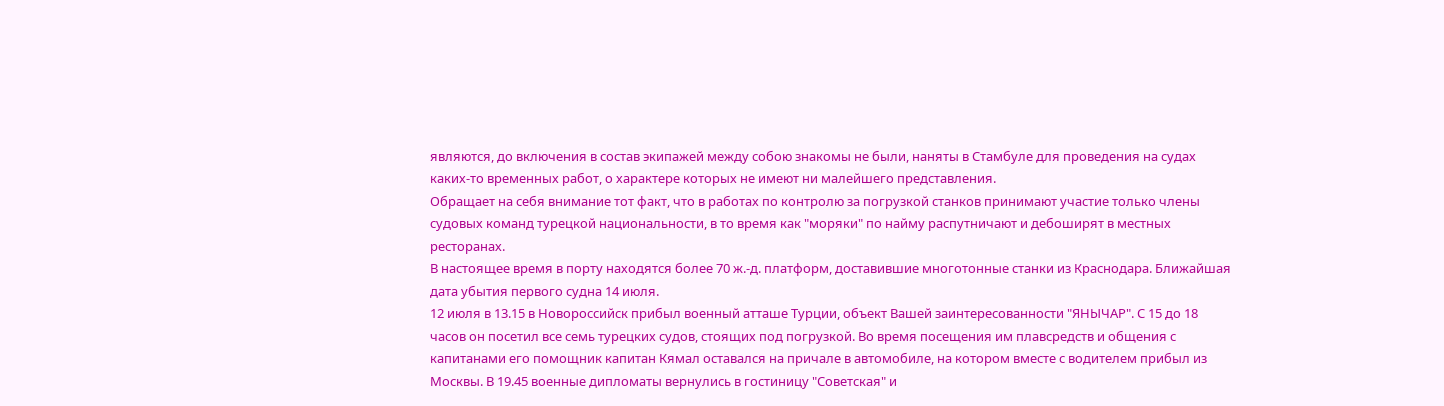являются, до включения в состав экипажей между собою знакомы не были, наняты в Стамбуле для проведения на судах каких-то временных работ, о характере которых не имеют ни малейшего представления.
Обращает на себя внимание тот факт, что в работах по контролю за погрузкой станков принимают участие только члены судовых команд турецкой национальности, в то время как "моряки" по найму распутничают и дебоширят в местных ресторанах.
В настоящее время в порту находятся более 70 ж.-д. платформ, доставившие многотонные станки из Краснодара. Ближайшая дата убытия первого судна 14 июля.
12 июля в 13.15 в Новороссийск прибыл военный атташе Турции, объект Вашей заинтересованности "ЯНЫЧАР". С 15 до 18 часов он посетил все семь турецких судов, стоящих под погрузкой. Во время посещения им плавсредств и общения с капитанами его помощник капитан Кямал оставался на причале в автомобиле, на котором вместе с водителем прибыл из Москвы. В 19.45 военные дипломаты вернулись в гостиницу "Советская" и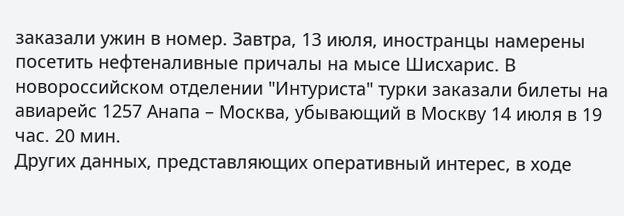заказали ужин в номер. Завтра, 13 июля, иностранцы намерены посетить нефтеналивные причалы на мысе Шисхарис. В новороссийском отделении "Интуриста" турки заказали билеты на авиарейс 1257 Анапа – Москва, убывающий в Москву 14 июля в 19 час. 20 мин.
Других данных, представляющих оперативный интерес, в ходе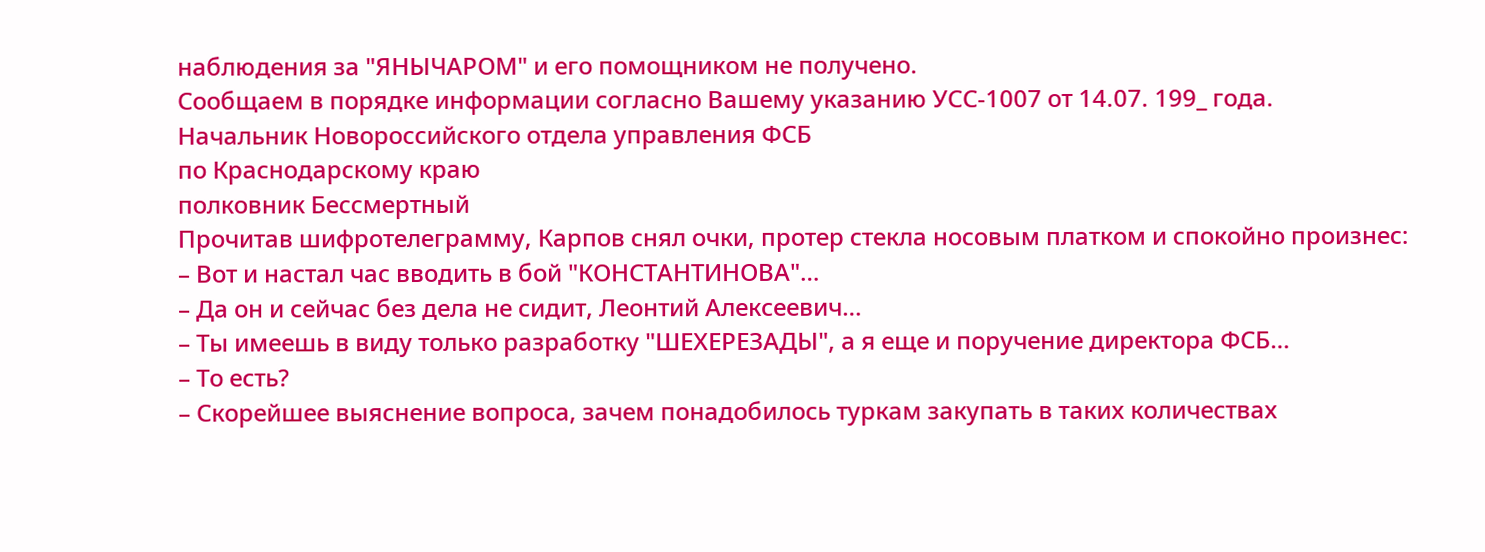наблюдения за "ЯНЫЧАРОМ" и его помощником не получено.
Сообщаем в порядке информации согласно Вашему указанию УСС-1007 от 14.07. 199_ года.
Начальник Новороссийского отдела управления ФСБ
по Краснодарскому краю
полковник Бессмертный
Прочитав шифротелеграмму, Карпов снял очки, протер стекла носовым платком и спокойно произнес:
– Вот и настал час вводить в бой "КОНСТАНТИНОВА"…
– Да он и сейчас без дела не сидит, Леонтий Алексеевич…
– Ты имеешь в виду только разработку "ШЕХЕРЕЗАДЫ", а я еще и поручение директора ФСБ…
– То есть?
– Скорейшее выяснение вопроса, зачем понадобилось туркам закупать в таких количествах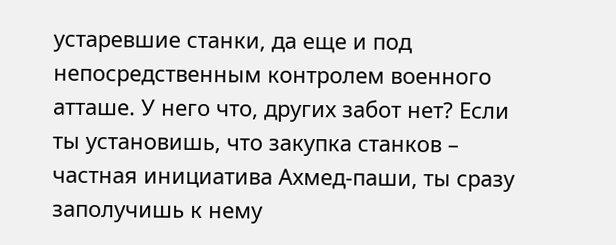устаревшие станки, да еще и под непосредственным контролем военного атташе. У него что, других забот нет? Если ты установишь, что закупка станков – частная инициатива Ахмед-паши, ты сразу заполучишь к нему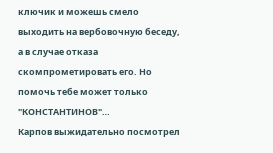ключик и можешь смело выходить на вербовочную беседу, а в случае отказа скомпрометировать его. Но помочь тебе может только "КОНСТАНТИНОВ"…
Карпов выжидательно посмотрел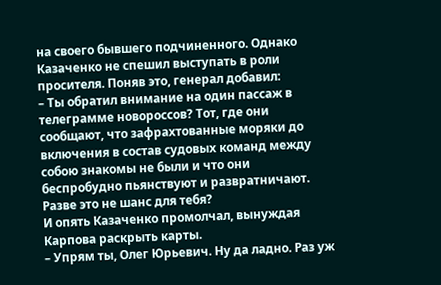на своего бывшего подчиненного. Однако Казаченко не спешил выступать в роли просителя. Поняв это, генерал добавил:
– Ты обратил внимание на один пассаж в телеграмме новороссов? Тот, где они сообщают, что зафрахтованные моряки до включения в состав судовых команд между собою знакомы не были и что они беспробудно пьянствуют и развратничают. Разве это не шанс для тебя?
И опять Казаченко промолчал, вынуждая Карпова раскрыть карты.
– Упрям ты, Олег Юрьевич. Ну да ладно. Раз уж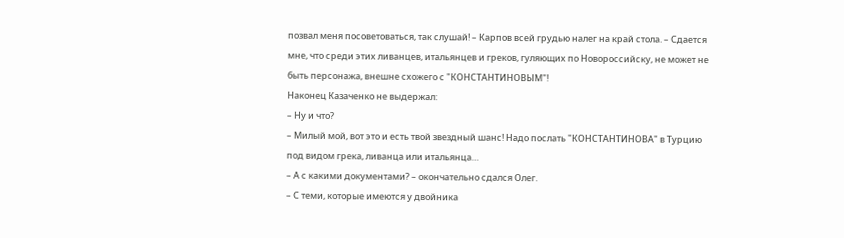позвал меня посоветоваться, так слушай! – Карпов всей грудью налег на край стола. – Сдается мне, что среди этих ливанцев, итальянцев и греков, гуляющих по Новороссийску, не может не быть персонажа, внешне схожего с "КОНСТАНТИНОВЫМ"!
Наконец Казаченко не выдержал:
– Ну и что?
– Милый мой, вот это и есть твой звездный шанс! Надо послать "КОНСТАНТИНОВА" в Турцию под видом грека, ливанца или итальянца…
– А с какими документами? – окончательно сдался Олег.
– С теми, которые имеются у двойника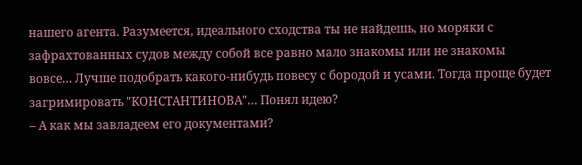нашего агента. Разумеется, идеального сходства ты не найдешь, но моряки с зафрахтованных судов между собой все равно мало знакомы или не знакомы вовсе… Лучше подобрать какого-нибудь повесу с бородой и усами. Тогда проще будет загримировать "КОНСТАНТИНОВА"… Понял идею?
– А как мы завладеем его документами?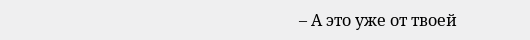– А это уже от твоей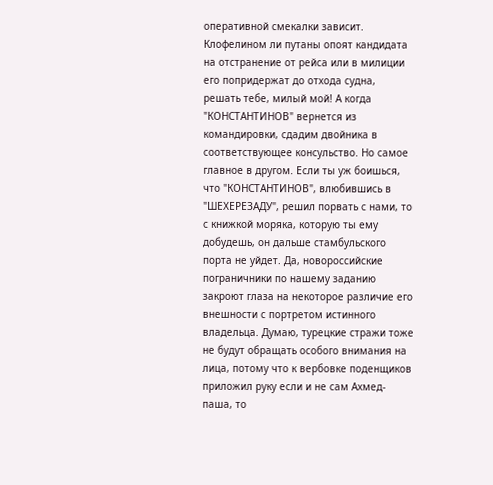оперативной смекалки зависит. Клофелином ли путаны опоят кандидата на отстранение от рейса или в милиции его попридержат до отхода судна, решать тебе, милый мой! А когда "КОНСТАНТИНОВ" вернется из командировки, сдадим двойника в соответствующее консульство. Но самое главное в другом. Если ты уж боишься, что "КОНСТАНТИНОВ", влюбившись в "ШЕХЕРЕЗАДУ", решил порвать с нами, то с книжкой моряка, которую ты ему добудешь, он дальше стамбульского порта не уйдет. Да, новороссийские пограничники по нашему заданию закроют глаза на некоторое различие его внешности с портретом истинного владельца. Думаю, турецкие стражи тоже не будут обращать особого внимания на лица, потому что к вербовке поденщиков приложил руку если и не сам Ахмед-паша, то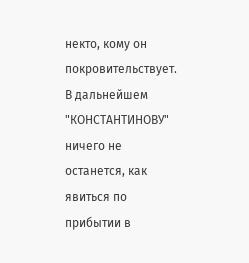некто, кому он покровительствует.
В дальнейшем "КОНСТАНТИНОВУ" ничего не останется, как явиться по прибытии в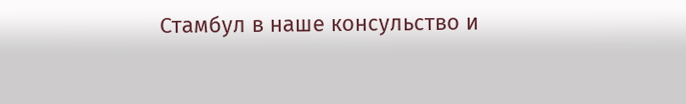Стамбул в наше консульство и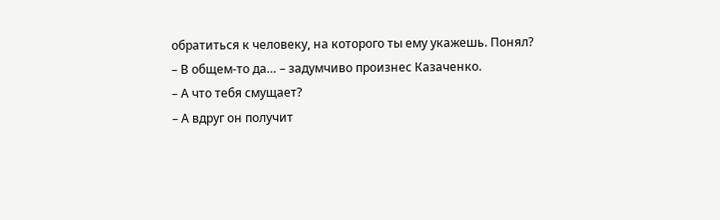обратиться к человеку, на которого ты ему укажешь. Понял?
– В общем-то да… – задумчиво произнес Казаченко.
– А что тебя смущает?
– А вдруг он получит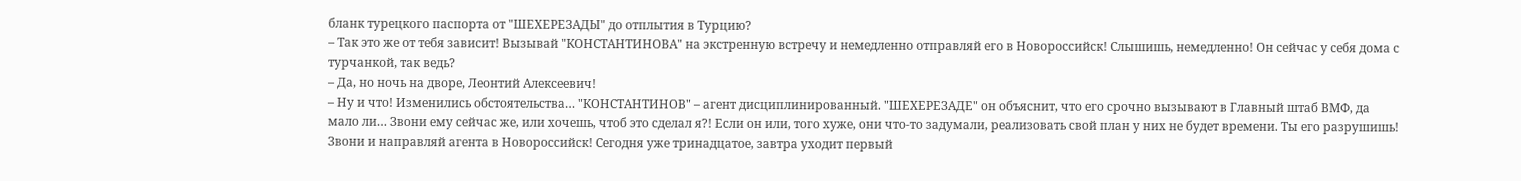бланк турецкого паспорта от "ШЕХЕРЕЗАДЫ" до отплытия в Турцию?
– Так это же от тебя зависит! Вызывай "КОНСТАНТИНОВА" на экстренную встречу и немедленно отправляй его в Новороссийск! Слышишь, немедленно! Он сейчас у себя дома с турчанкой, так ведь?
– Да, но ночь на дворе, Леонтий Алексеевич!
– Ну и что! Изменились обстоятельства… "КОНСТАНТИНОВ" – агент дисциплинированный. "ШЕХЕРЕЗАДЕ" он объяснит, что его срочно вызывают в Главный штаб ВМФ, да мало ли… Звони ему сейчас же, или хочешь, чтоб это сделал я?! Если он или, того хуже, они что-то задумали, реализовать свой план у них не будет времени. Ты его разрушишь! Звони и направляй агента в Новороссийск! Сегодня уже тринадцатое, завтра уходит первый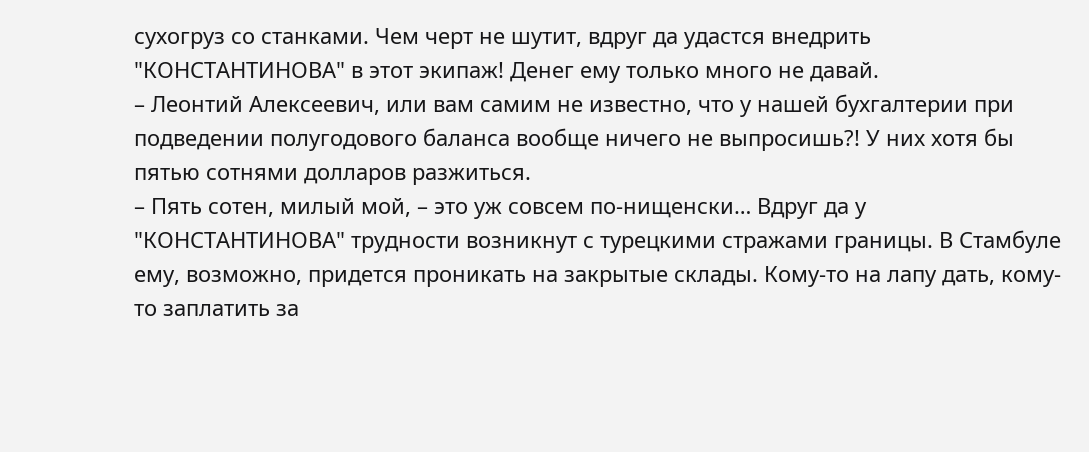сухогруз со станками. Чем черт не шутит, вдруг да удастся внедрить "КОНСТАНТИНОВА" в этот экипаж! Денег ему только много не давай.
– Леонтий Алексеевич, или вам самим не известно, что у нашей бухгалтерии при подведении полугодового баланса вообще ничего не выпросишь?! У них хотя бы пятью сотнями долларов разжиться.
– Пять сотен, милый мой, – это уж совсем по-нищенски… Вдруг да у "КОНСТАНТИНОВА" трудности возникнут с турецкими стражами границы. В Стамбуле ему, возможно, придется проникать на закрытые склады. Кому-то на лапу дать, кому-то заплатить за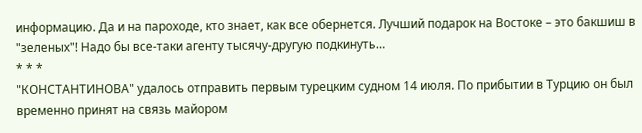информацию. Да и на пароходе, кто знает, как все обернется. Лучший подарок на Востоке – это бакшиш в "зеленых"! Надо бы все-таки агенту тысячу-другую подкинуть…
* * *
"КОНСТАНТИНОВА" удалось отправить первым турецким судном 14 июля. По прибытии в Турцию он был временно принят на связь майором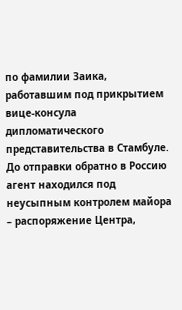по фамилии Заика, работавшим под прикрытием вице-консула дипломатического представительства в Стамбуле. До отправки обратно в Россию агент находился под неусыпным контролем майора – распоряжение Центра,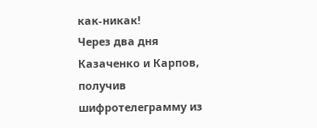как-никак!
Через два дня Казаченко и Карпов, получив шифротелеграмму из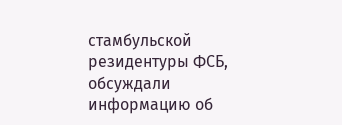стамбульской резидентуры ФСБ, обсуждали информацию об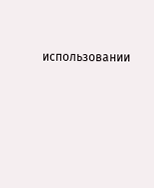использовании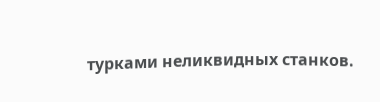турками неликвидных станков.